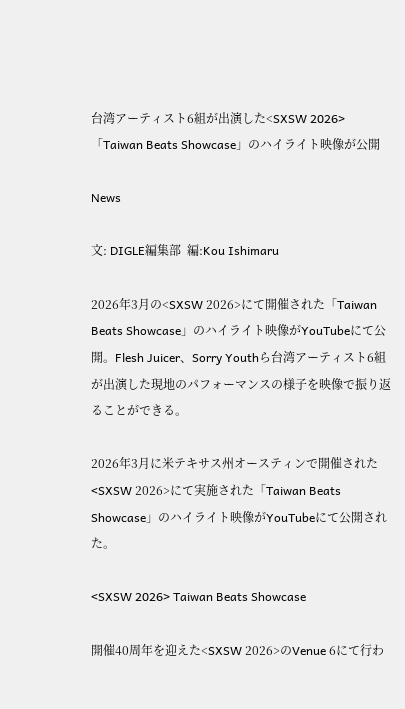台湾アーティスト6組が出演した<SXSW 2026>「Taiwan Beats Showcase」のハイライト映像が公開

News

文: DIGLE編集部  編:Kou Ishimaru

2026年3月の<SXSW 2026>にて開催された「Taiwan Beats Showcase」のハイライト映像がYouTubeにて公開。Flesh Juicer、Sorry Youthら台湾アーティスト6組が出演した現地のパフォーマンスの様子を映像で振り返ることができる。

2026年3月に米テキサス州オースティンで開催された<SXSW 2026>にて実施された「Taiwan Beats Showcase」のハイライト映像がYouTubeにて公開された。

<SXSW 2026> Taiwan Beats Showcase

開催40周年を迎えた<SXSW 2026>のVenue 6にて行わ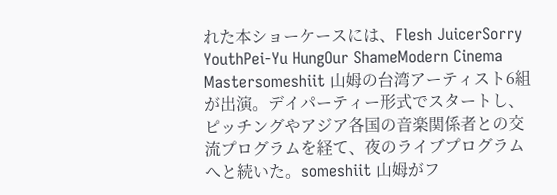れた本ショーケースには、Flesh JuicerSorry YouthPei-Yu HungOur ShameModern Cinema Mastersomeshiit 山姆の台湾アーティスト6組が出演。デイパーティー形式でスタートし、ピッチングやアジア各国の音楽関係者との交流プログラムを経て、夜のライブプログラムへと続いた。someshiit 山姆がフ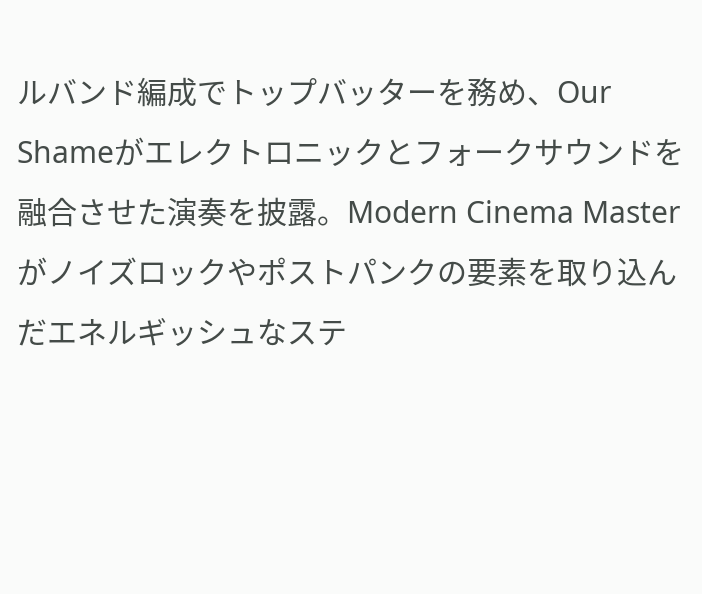ルバンド編成でトップバッターを務め、Our Shameがエレクトロニックとフォークサウンドを融合させた演奏を披露。Modern Cinema Masterがノイズロックやポストパンクの要素を取り込んだエネルギッシュなステ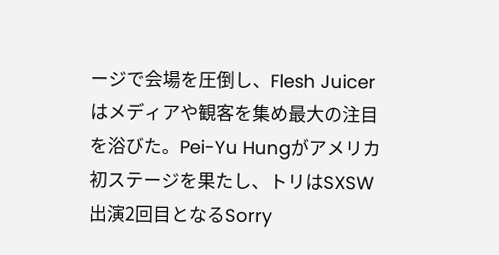ージで会場を圧倒し、Flesh Juicerはメディアや観客を集め最大の注目を浴びた。Pei-Yu Hungがアメリカ初ステージを果たし、トリはSXSW出演2回目となるSorry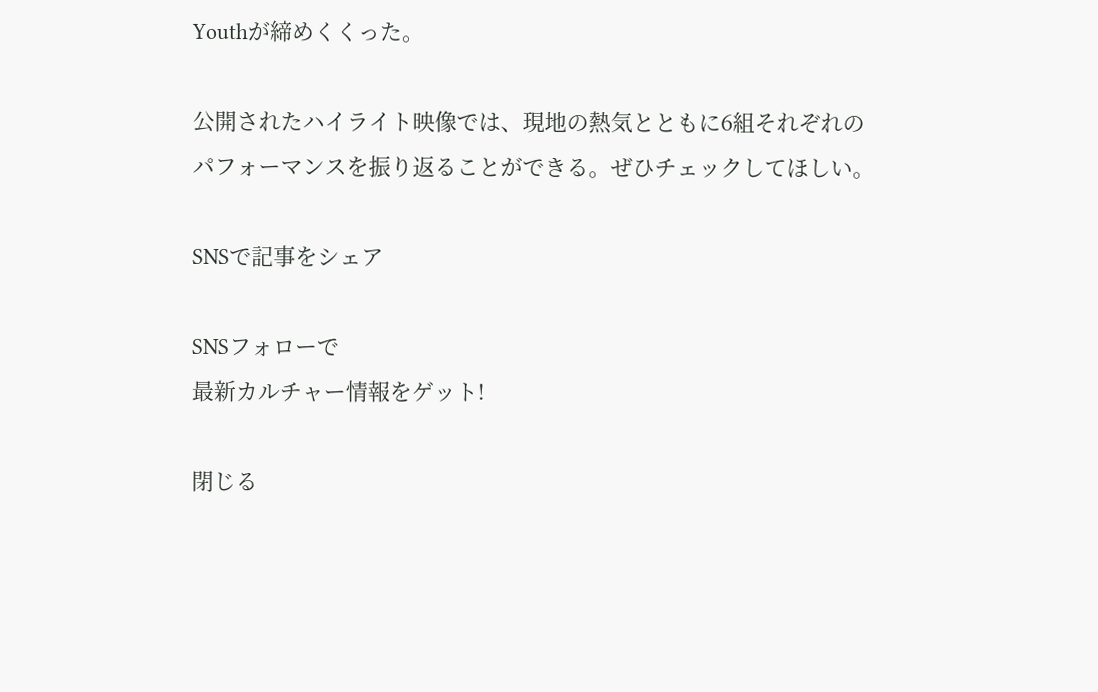Youthが締めくくった。

公開されたハイライト映像では、現地の熱気とともに6組それぞれのパフォーマンスを振り返ることができる。ぜひチェックしてほしい。

SNSで記事をシェア

SNSフォローで
最新カルチャー情報をゲット!

閉じる